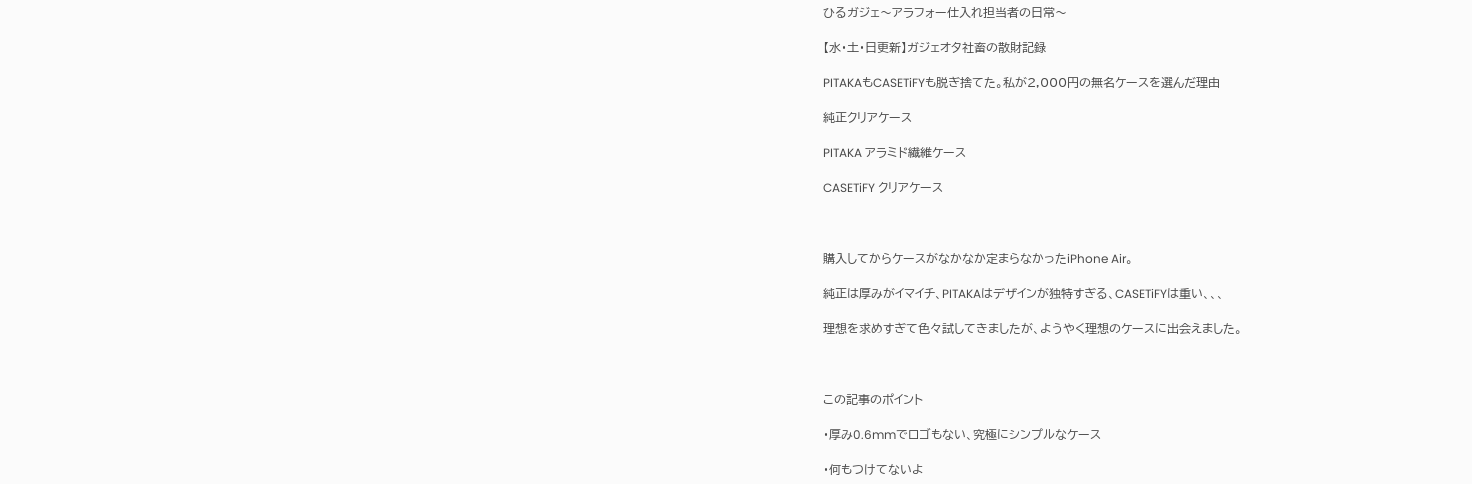ひるガジェ〜アラフォー仕入れ担当者の日常〜

【水・土・日更新】ガジェオタ社畜の散財記録

PITAKAもCASETiFYも脱ぎ捨てた。私が2,000円の無名ケースを選んだ理由

純正クリアケース

PITAKA アラミド繊維ケース

CASETiFY クリアケース



購入してからケースがなかなか定まらなかったiPhone Air。

純正は厚みがイマイチ、PITAKAはデザインが独特すぎる、CASETiFYは重い、、、

理想を求めすぎて色々試してきましたが、ようやく理想のケースに出会えました。



この記事のポイント

・厚み0.6mmでロゴもない、究極にシンプルなケース

・何もつけてないよ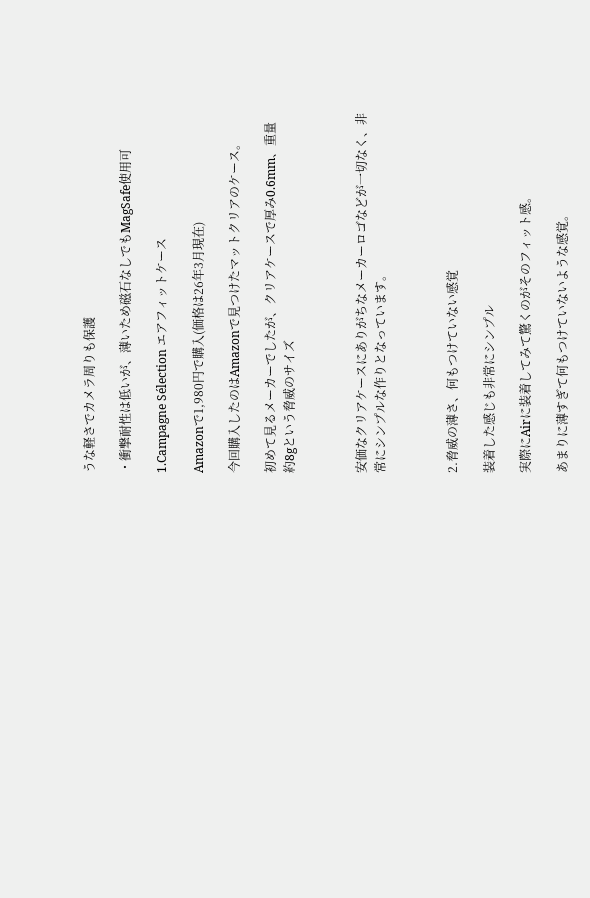うな軽さでカメラ周りも保護

・衝撃耐性は低いが、薄いため磁石なしでもMagSafe使用可

1.Campagne Sélection エアフィットケース

Amazonで1,980円で購入(価格は26年3月現在)

今回購入したのはAmazonで見つけたマットクリアのケース。

初めて見るメーカーでしたが、クリアケースで厚み0.6mm、重量約8gという脅威のサイズ



安価なクリアケースにありがちなメーカーロゴなどが一切なく、非常にシンプルな作りとなっています。



2.脅威の薄さ、何もつけていない感覚

装着した感じも非常にシンプル

実際にAirに装着してみて驚くのがそのフィット感。

あまりに薄すぎて何もつけていないような感覚。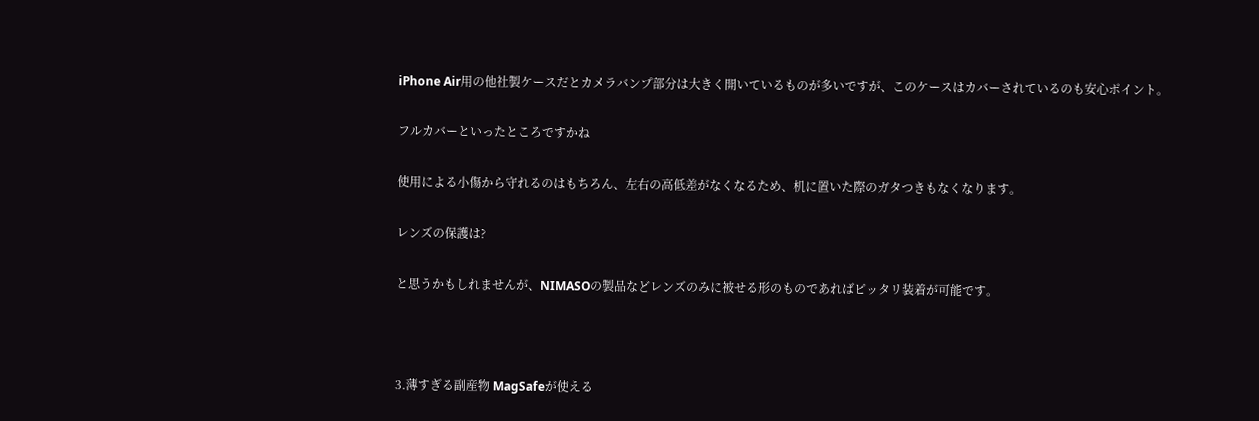iPhone Air用の他社製ケースだとカメラバンプ部分は大きく開いているものが多いですが、このケースはカバーされているのも安心ポイント。

フルカバーといったところですかね

使用による小傷から守れるのはもちろん、左右の高低差がなくなるため、机に置いた際のガタつきもなくなります。

レンズの保護は?

と思うかもしれませんが、NIMASOの製品などレンズのみに被せる形のものであればピッタリ装着が可能です。



3.薄すぎる副産物 MagSafeが使える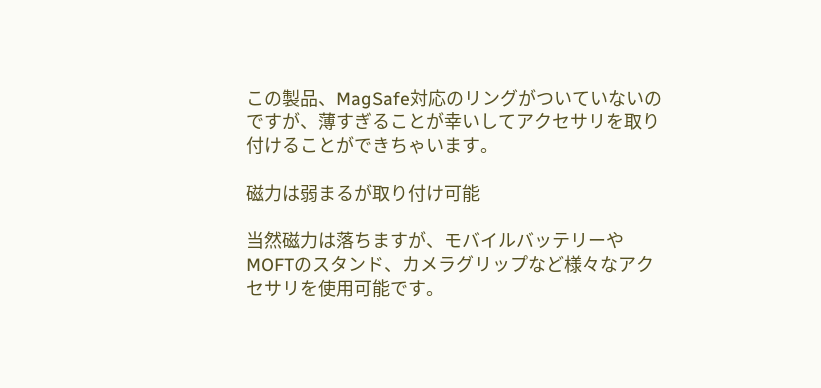この製品、MagSafe対応のリングがついていないのですが、薄すぎることが幸いしてアクセサリを取り付けることができちゃいます。

磁力は弱まるが取り付け可能

当然磁力は落ちますが、モバイルバッテリーやMOFTのスタンド、カメラグリップなど様々なアクセサリを使用可能です。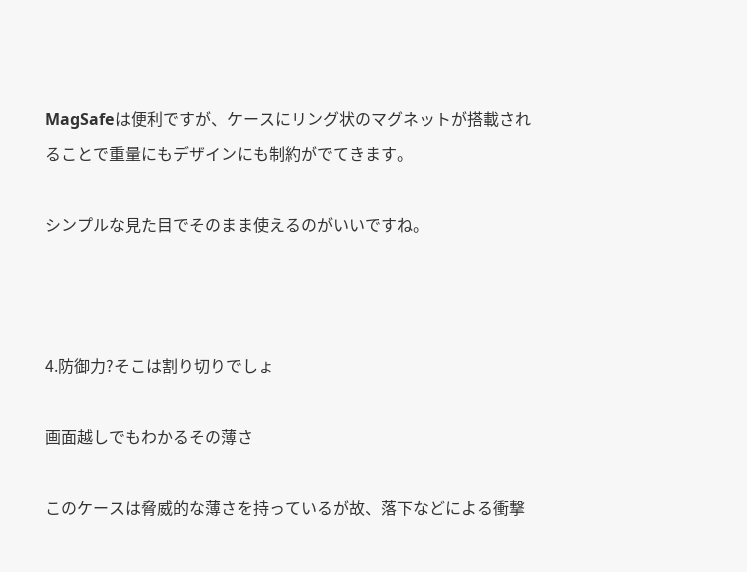MagSafeは便利ですが、ケースにリング状のマグネットが搭載されることで重量にもデザインにも制約がでてきます。

シンプルな見た目でそのまま使えるのがいいですね。



4.防御力?そこは割り切りでしょ

画面越しでもわかるその薄さ

このケースは脅威的な薄さを持っているが故、落下などによる衝撃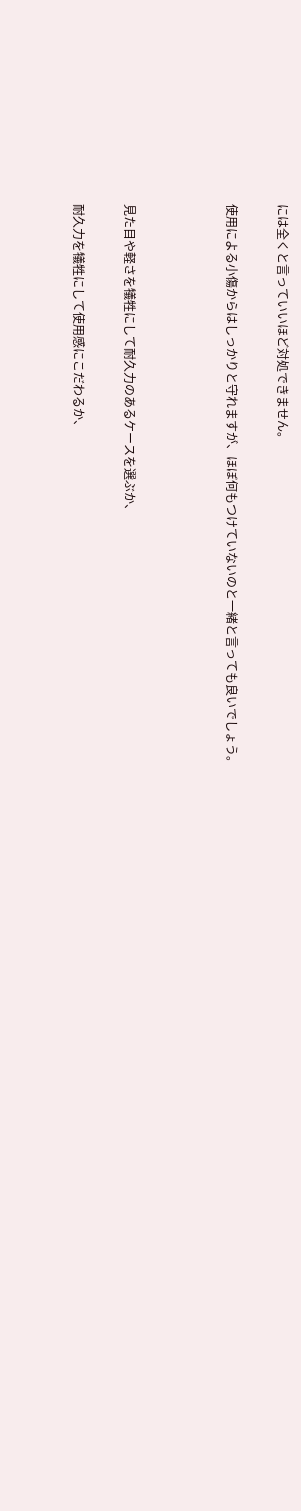には全くと言っていいほど対処できません。

使用による小傷からはしっかりと守れますが、ほぼ何もつけていないのと一緒と言っても良いでしょう。



見た目や軽さを犠牲にして耐久力のあるケースを選ぶか、

耐久力を犠牲にして使用感にこだわるか、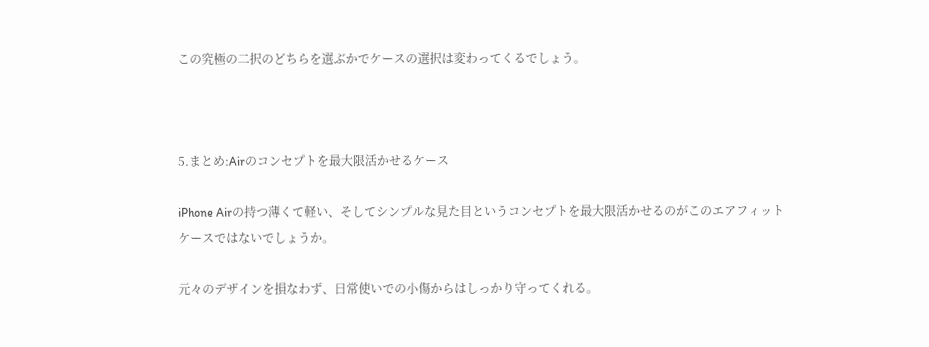この究極の二択のどちらを選ぶかでケースの選択は変わってくるでしょう。



5.まとめ:Airのコンセプトを最大限活かせるケース

iPhone Airの持つ薄くて軽い、そしてシンプルな見た目というコンセプトを最大限活かせるのがこのエアフィットケースではないでしょうか。

元々のデザインを損なわず、日常使いでの小傷からはしっかり守ってくれる。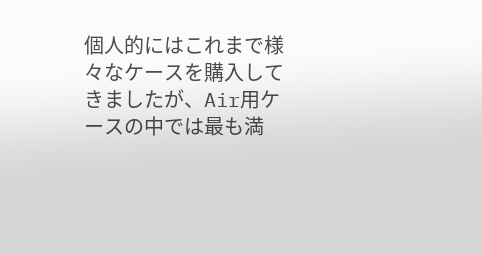個人的にはこれまで様々なケースを購入してきましたが、Air用ケースの中では最も満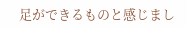足ができるものと感じまし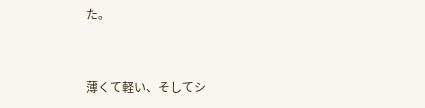た。



薄くて軽い、そしてシ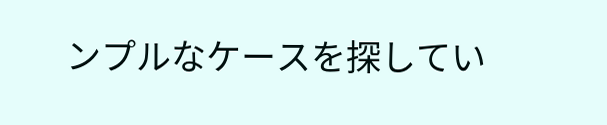ンプルなケースを探してい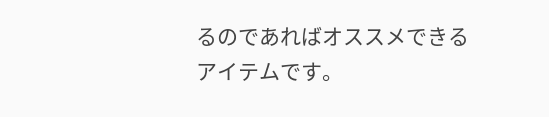るのであればオススメできるアイテムです。